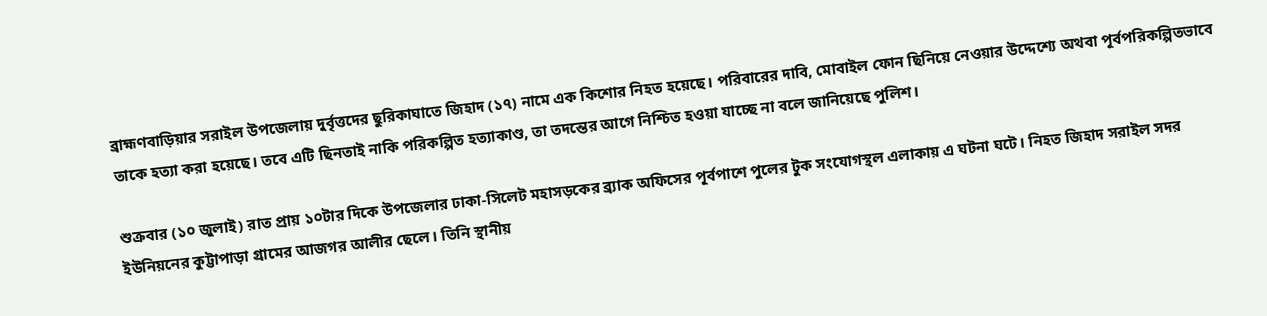ব্রাহ্মণবাড়িয়ার সরাইল উপজেলায় দুর্বৃত্তদের ছুরিকাঘাতে জিহাদ (১৭) নামে এক কিশোর নিহত হয়েছে। পরিবারের দাবি, মোবাইল ফোন ছিনিয়ে নেওয়ার উদ্দেশ্যে অথবা পূর্বপরিকল্পিতভাবে তাকে হত্যা করা হয়েছে। তবে এটি ছিনতাই নাকি পরিকল্পিত হত্যাকাণ্ড, তা তদন্তের আগে নিশ্চিত হওয়া যাচ্ছে না বলে জানিয়েছে পুলিশ।

শুক্রবার (১০ জুলাই) রাত প্রায় ১০টার দিকে উপজেলার ঢাকা-সিলেট মহাসড়কের ব্র্যাক অফিসের পূর্বপাশে পুলের টুক সংযোগস্থল এলাকায় এ ঘটনা ঘটে। নিহত জিহাদ সরাইল সদর ইউনিয়নের কুট্টাপাড়া গ্রামের আজগর আলীর ছেলে। তিনি স্থানীয়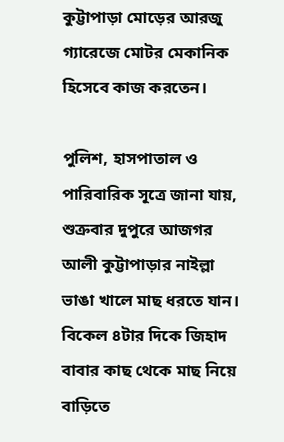কুট্টাপাড়া মোড়ের আরজু গ্যারেজে মোটর মেকানিক হিসেবে কাজ করতেন।

পুলিশ, হাসপাতাল ও পারিবারিক সূত্রে জানা যায়, শুক্রবার দুপুরে আজগর আলী কুট্টাপাড়ার নাইল্লা ভাঙা খালে মাছ ধরতে যান। বিকেল ৪টার দিকে জিহাদ বাবার কাছ থেকে মাছ নিয়ে বাড়িতে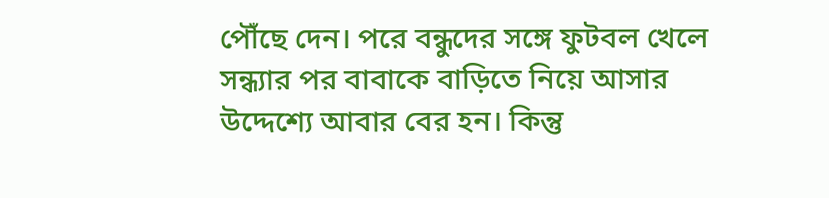পৌঁছে দেন। পরে বন্ধুদের সঙ্গে ফুটবল খেলে সন্ধ্যার পর বাবাকে বাড়িতে নিয়ে আসার উদ্দেশ্যে আবার বের হন। কিন্তু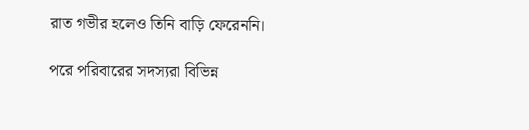রাত গভীর হলেও তিনি বাড়ি ফেরেননি।

পরে পরিবারের সদস্যরা বিভিন্ন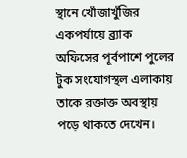স্থানে খোঁজাখুঁজির একপর্যায়ে ব্র্যাক অফিসের পূর্বপাশে পুলের টুক সংযোগস্থল এলাকায় তাকে রক্তাক্ত অবস্থায় পড়ে থাকতে দেখেন।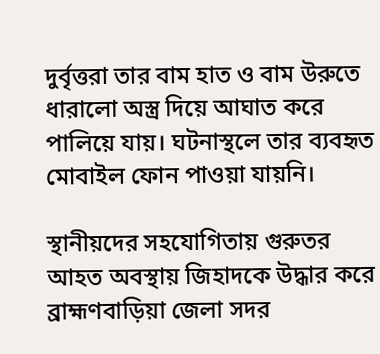দুর্বৃত্তরা তার বাম হাত ও বাম উরুতে ধারালো অস্ত্র দিয়ে আঘাত করে পালিয়ে যায়। ঘটনাস্থলে তার ব্যবহৃত মোবাইল ফোন পাওয়া যায়নি।

স্থানীয়দের সহযোগিতায় গুরুতর আহত অবস্থায় জিহাদকে উদ্ধার করে ব্রাহ্মণবাড়িয়া জেলা সদর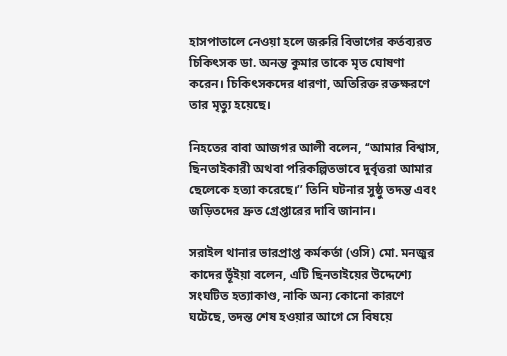হাসপাতালে নেওয়া হলে জরুরি বিভাগের কর্তব্যরত চিকিৎসক ডা. অনন্ত কুমার তাকে মৃত ঘোষণা করেন। চিকিৎসকদের ধারণা, অতিরিক্ত রক্তক্ষরণে তার মৃত্যু হয়েছে।

নিহতের বাবা আজগর আলী বলেন, ‘‘আমার বিশ্বাস, ছিনতাইকারী অথবা পরিকল্পিতভাবে দুর্বৃত্তরা আমার ছেলেকে হত্যা করেছে।’’ তিনি ঘটনার সুষ্ঠু তদন্ত এবং জড়িতদের দ্রুত গ্রেপ্তারের দাবি জানান।

সরাইল থানার ভারপ্রাপ্ত কর্মকর্তা (ওসি) মো. মনজুর কাদের ভূঁইয়া বলেন, এটি ছিনতাইয়ের উদ্দেশ্যে সংঘটিত হত্যাকাণ্ড, নাকি অন্য কোনো কারণে ঘটেছে, তদন্ত শেষ হওয়ার আগে সে বিষয়ে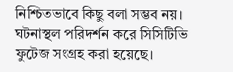নিশ্চিতভাবে কিছু বলা সম্ভব নয়। ঘটনাস্থল পরিদর্শন করে সিসিটিভি ফুটেজ সংগ্রহ করা হয়েছে।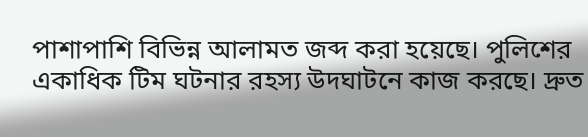পাশাপাশি বিভিন্ন আলামত জব্দ করা হয়েছে। পুলিশের একাধিক টিম ঘটনার রহস্য উদঘাটনে কাজ করছে। দ্রুত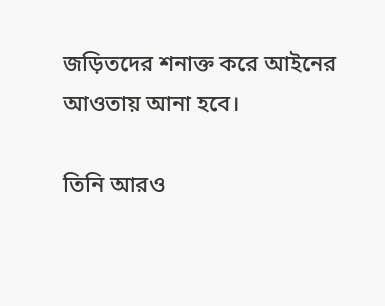জড়িতদের শনাক্ত করে আইনের আওতায় আনা হবে।

তিনি আরও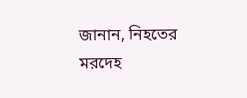জানান, নিহতের মরদেহ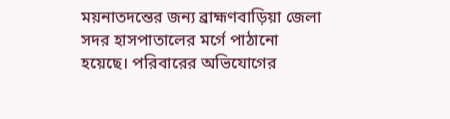ময়নাতদন্তের জন্য ব্রাহ্মণবাড়িয়া জেলা সদর হাসপাতালের মর্গে পাঠানো হয়েছে। পরিবারের অভিযোগের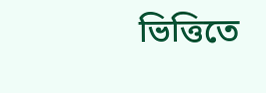ভিত্তিতে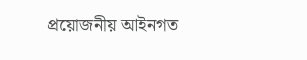প্রয়োজনীয় আইনগত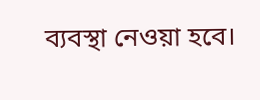ব্যবস্থা নেওয়া হবে।